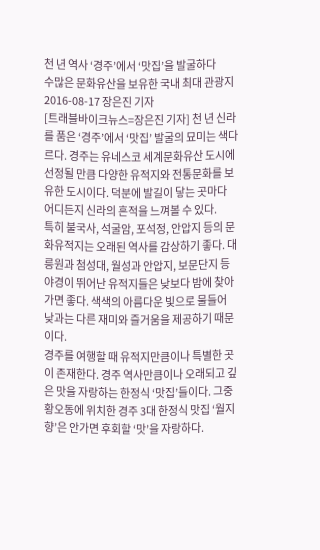천 년 역사 ‘경주’에서 ‘맛집’을 발굴하다
수많은 문화유산을 보유한 국내 최대 관광지
2016-08-17 장은진 기자
[트래블바이크뉴스=장은진 기자] 천 년 신라를 품은 ‘경주’에서 ‘맛집’ 발굴의 묘미는 색다르다. 경주는 유네스코 세계문화유산 도시에 선정될 만큼 다양한 유적지와 전통문화를 보유한 도시이다. 덕분에 발길이 닿는 곳마다 어디든지 신라의 흔적을 느껴볼 수 있다.
특히 불국사, 석굴암, 포석정, 안압지 등의 문화유적지는 오래된 역사를 감상하기 좋다. 대릉원과 첨성대, 월성과 안압지, 보문단지 등 야경이 뛰어난 유적지들은 낮보다 밤에 찾아가면 좋다. 색색의 아름다운 빛으로 물들어 낮과는 다른 재미와 즐거움을 제공하기 때문이다.
경주를 여행할 때 유적지만큼이나 특별한 곳이 존재한다. 경주 역사만큼이나 오래되고 깊은 맛을 자랑하는 한정식 ‘맛집’들이다. 그중 황오동에 위치한 경주 3대 한정식 맛집 ‘월지향’은 안가면 후회할 ‘맛’을 자랑하다.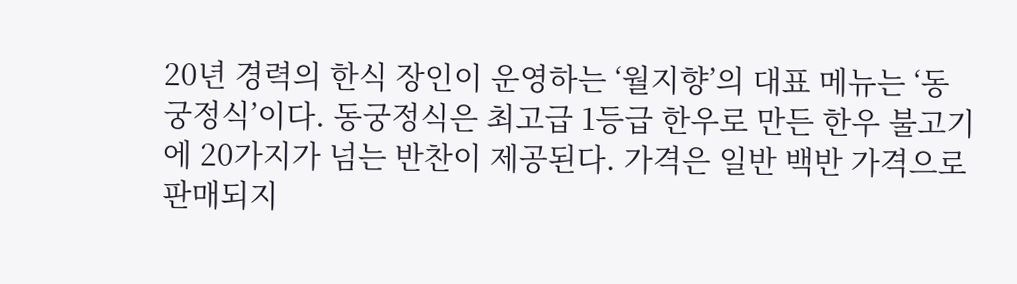20년 경력의 한식 장인이 운영하는 ‘월지향’의 대표 메뉴는 ‘동궁정식’이다. 동궁정식은 최고급 1등급 한우로 만든 한우 불고기에 20가지가 넘는 반찬이 제공된다. 가격은 일반 백반 가격으로 판매되지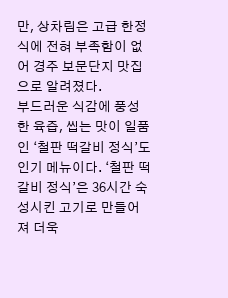만, 상차림은 고급 한정식에 전혀 부족함이 없어 경주 보문단지 맛집으로 알려졌다.
부드러운 식감에 풍성한 육즙, 씹는 맛이 일품인 ‘철판 떡갈비 정식’도 인기 메뉴이다. ‘철판 떡갈비 정식’은 36시간 숙성시킨 고기로 만들어져 더욱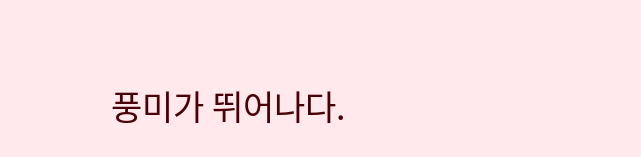풍미가 뛰어나다.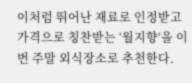이처럼 뛰어난 재료로 인정받고 가격으로 칭찬받는 ‘월지향’을 이번 주말 외식장소로 추천한다.